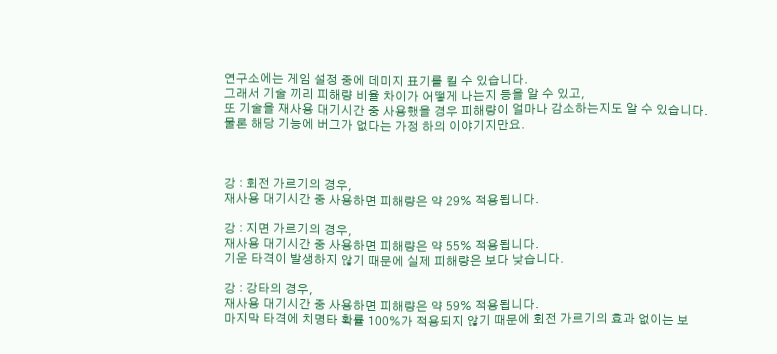연구소에는 게임 설정 중에 데미지 표기를 킬 수 있습니다.
그래서 기술 끼리 피해량 비율 차이가 어떻게 나는지 등을 알 수 있고,
또 기술을 재사용 대기시간 중 사용했을 경우 피해량이 얼마나 감소하는지도 알 수 있습니다.
물론 해당 기능에 버그가 없다는 가정 하의 이야기지만요.



강 : 회전 가르기의 경우,
재사용 대기시간 중 사용하면 피해량은 약 29% 적용됩니다.

강 : 지면 가르기의 경우,
재사용 대기시간 중 사용하면 피해량은 약 55% 적용됩니다.
기운 타격이 발생하지 않기 때문에 실제 피해량은 보다 낮습니다.

강 : 강타의 경우,
재사용 대기시간 중 사용하면 피해량은 약 59% 적용됩니다.
마지막 타격에 치명타 확률 100%가 적용되지 않기 때문에 회전 가르기의 효과 없이는 보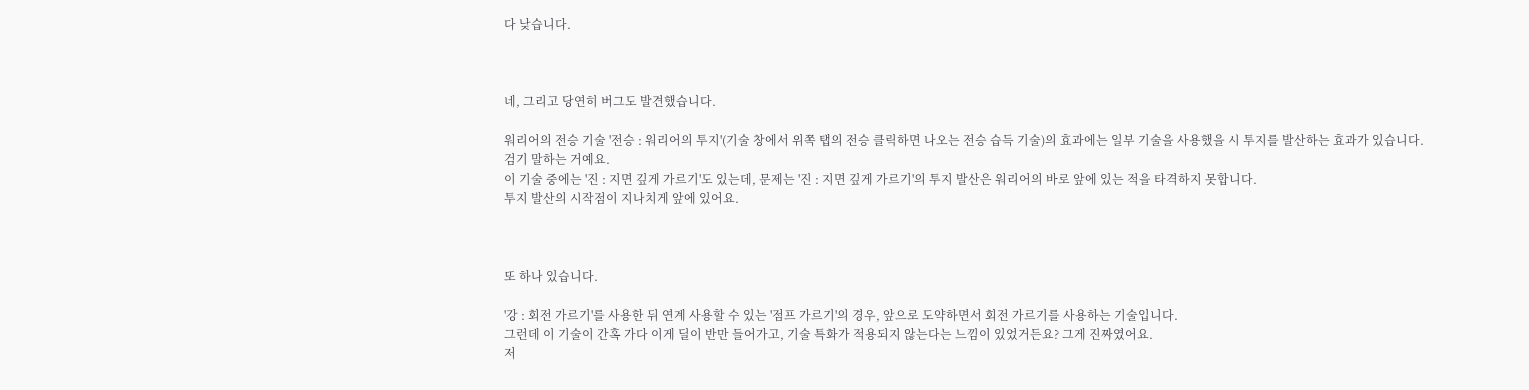다 낮습니다.



네, 그리고 당연히 버그도 발견했습니다.

워리어의 전승 기술 '전승 : 워리어의 투지'(기술 창에서 위쪽 탭의 전승 클릭하면 나오는 전승 습득 기술)의 효과에는 일부 기술을 사용했을 시 투지를 발산하는 효과가 있습니다. 검기 말하는 거예요.
이 기술 중에는 '진 : 지면 깊게 가르기'도 있는데, 문제는 '진 : 지면 깊게 가르기'의 투지 발산은 워리어의 바로 앞에 있는 적을 타격하지 못합니다.
투지 발산의 시작점이 지나치게 앞에 있어요.



또 하나 있습니다.

'강 : 회전 가르기'를 사용한 뒤 연계 사용할 수 있는 '점프 가르기'의 경우, 앞으로 도약하면서 회전 가르기를 사용하는 기술입니다.
그런데 이 기술이 간혹 가다 이게 딜이 반만 들어가고, 기술 특화가 적용되지 않는다는 느낌이 있었거든요? 그게 진짜였어요.
저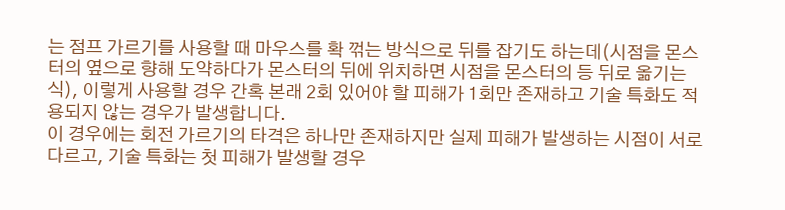는 점프 가르기를 사용할 때 마우스를 확 꺾는 방식으로 뒤를 잡기도 하는데(시점을 몬스터의 옆으로 향해 도약하다가 몬스터의 뒤에 위치하면 시점을 몬스터의 등 뒤로 옮기는 식), 이렇게 사용할 경우 간혹 본래 2회 있어야 할 피해가 1회만 존재하고 기술 특화도 적용되지 않는 경우가 발생합니다.
이 경우에는 회전 가르기의 타격은 하나만 존재하지만 실제 피해가 발생하는 시점이 서로 다르고, 기술 특화는 첫 피해가 발생할 경우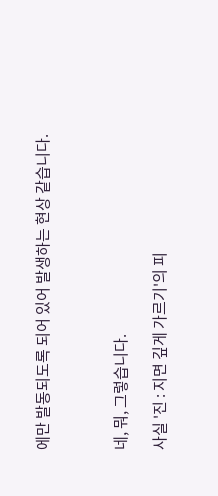에만 발동되도록 되어 있어 발생하는 현상 같습니다.



네, 뭐, 그렇습니다.

사실 '진 : 지면 깊게 가르기'의 피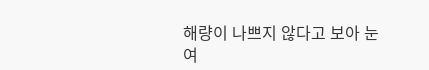해량이 나쁘지 않다고 보아 눈여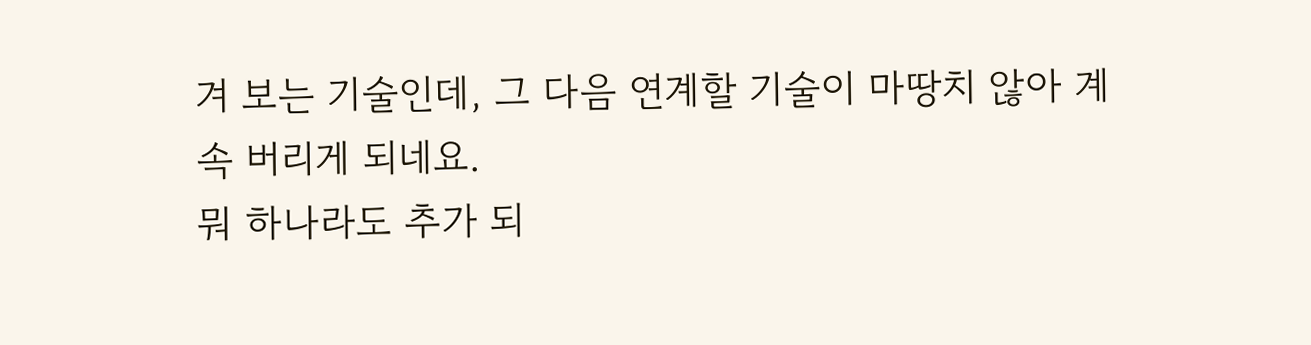겨 보는 기술인데, 그 다음 연계할 기술이 마땅치 않아 계속 버리게 되네요.
뭐 하나라도 추가 되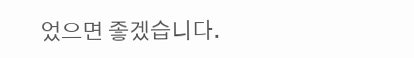었으면 좋겠습니다.